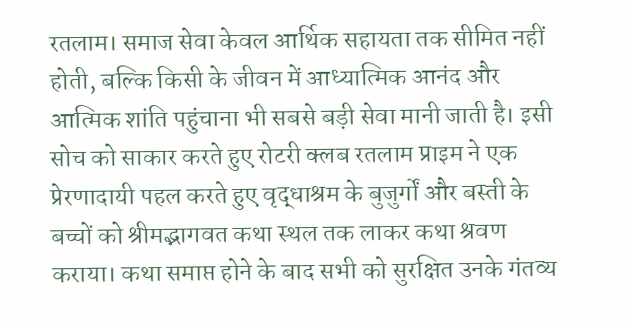रतलाम। समाज सेवा केवल आर्थिक सहायता तक सीमित नहीं होती, बल्कि किसी के जीवन में आध्यात्मिक आनंद और आत्मिक शांति पहुंचाना भी सबसे बड़ी सेवा मानी जाती है। इसी सोच को साकार करते हुए रोटरी क्लब रतलाम प्राइम ने एक प्रेरणादायी पहल करते हुए वृद्धाश्रम के बुजुर्गों और बस्ती के बच्चों को श्रीमद्भागवत कथा स्थल तक लाकर कथा श्रवण कराया। कथा समाप्त होने के बाद सभी को सुरक्षित उनके गंतव्य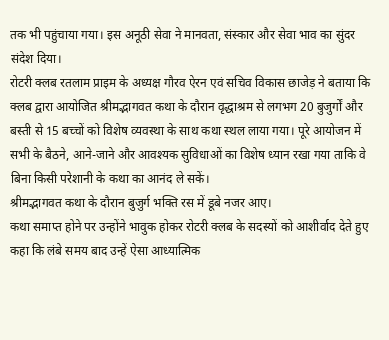तक भी पहुंचाया गया। इस अनूठी सेवा ने मानवता, संस्कार और सेवा भाव का सुंदर संदेश दिया।
रोटरी क्लब रतलाम प्राइम के अध्यक्ष गौरव ऐरन एवं सचिव विकास छाजेड़ ने बताया कि क्लब द्वारा आयोजित श्रीमद्भागवत कथा के दौरान वृद्धाश्रम से लगभग 20 बुजुर्गों और बस्ती से 15 बच्चों को विशेष व्यवस्था के साथ कथा स्थल लाया गया। पूरे आयोजन में सभी के बैठने, आने-जाने और आवश्यक सुविधाओं का विशेष ध्यान रखा गया ताकि वे बिना किसी परेशानी के कथा का आनंद ले सकें।
श्रीमद्भागवत कथा के दौरान बुजुर्ग भक्ति रस में डूबे नजर आए।
कथा समाप्त होने पर उन्होंने भावुक होकर रोटरी क्लब के सदस्यों को आशीर्वाद देते हुए कहा कि लंबे समय बाद उन्हें ऐसा आध्यात्मिक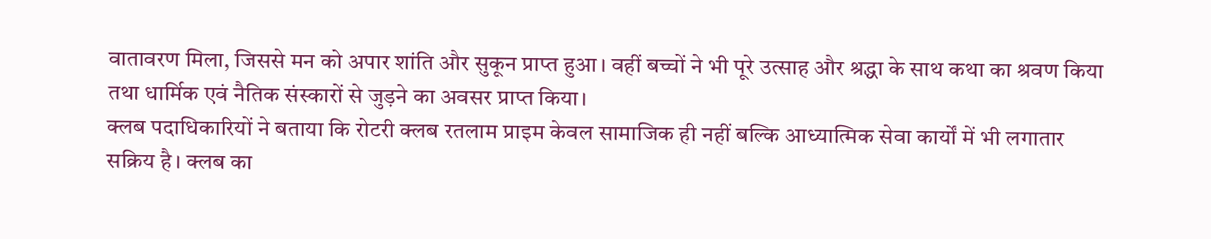वातावरण मिला, जिससे मन को अपार शांति और सुकून प्राप्त हुआ। वहीं बच्चों ने भी पूरे उत्साह और श्रद्धा के साथ कथा का श्रवण किया तथा धार्मिक एवं नैतिक संस्कारों से जुड़ने का अवसर प्राप्त किया।
क्लब पदाधिकारियों ने बताया कि रोटरी क्लब रतलाम प्राइम केवल सामाजिक ही नहीं बल्कि आध्यात्मिक सेवा कार्यों में भी लगातार सक्रिय है। क्लब का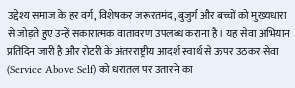उद्देश्य समाज के हर वर्ग, विशेषकर जरूरतमंद, बुजुर्ग और बच्चों को मुख्यधारा से जोड़ते हुए उन्हें सकारात्मक वातावरण उपलब्ध कराना है। यह सेवा अभियान प्रतिदिन जारी है और रोटरी के अंतरराष्ट्रीय आदर्श स्वार्थ से ऊपर उठकर सेवा (Service Above Self) को धरातल पर उतारने का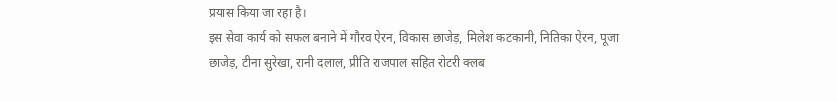प्रयास किया जा रहा है।
इस सेवा कार्य को सफल बनाने में गौरव ऐरन, विकास छाजेड़, मिलेश कटकानी, नितिका ऐरन, पूजा छाजेड़, टीना सुरेखा, रानी दलाल, प्रीति राजपाल सहित रोटरी क्लब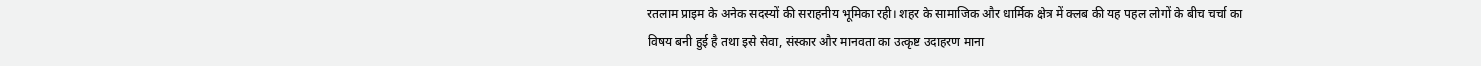रतलाम प्राइम के अनेक सदस्यों की सराहनीय भूमिका रही। शहर के सामाजिक और धार्मिक क्षेत्र में क्लब की यह पहल लोगों के बीच चर्चा का विषय बनी हुई है तथा इसे सेवा, संस्कार और मानवता का उत्कृष्ट उदाहरण माना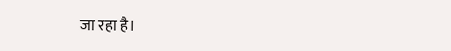जा रहा है।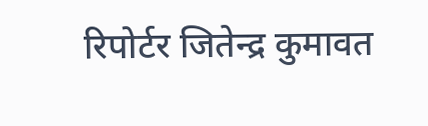रिपोर्टर जितेन्द्र कुमावत